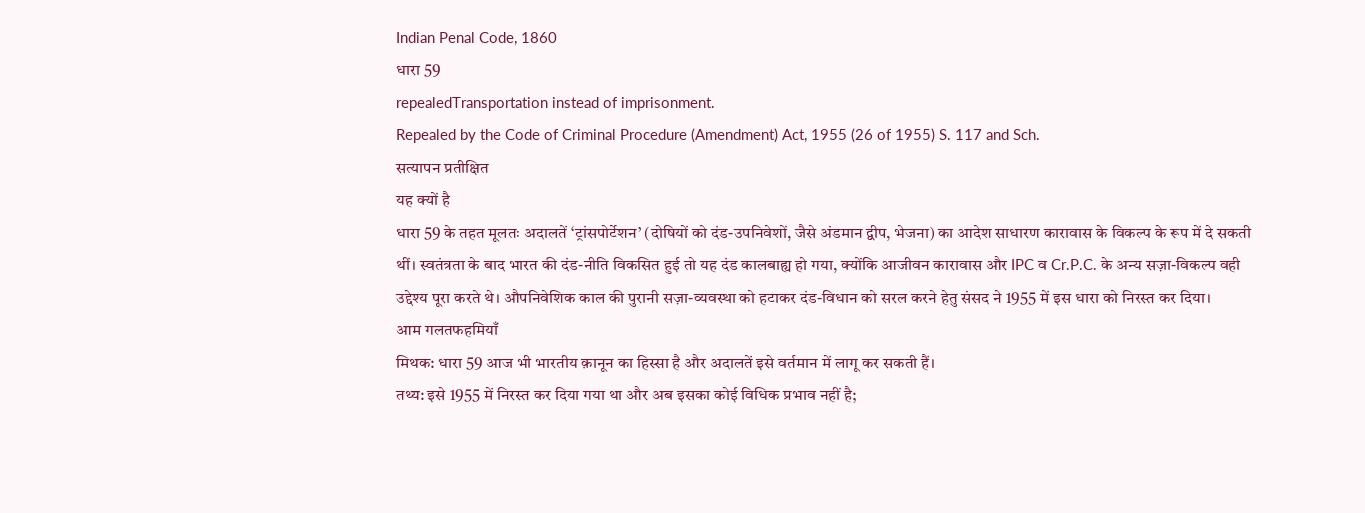Indian Penal Code, 1860
धारा 59
repealedTransportation instead of imprisonment.
Repealed by the Code of Criminal Procedure (Amendment) Act, 1955 (26 of 1955) S. 117 and Sch.
सत्यापन प्रतीक्षित
यह क्यों है
धारा 59 के तहत मूलतः अदालतें ‘ट्रांसपोर्टेशन’ (दोषियों को दंड-उपनिवेशों, जैसे अंडमान द्वीप, भेजना) का आदेश साधारण कारावास के विकल्प के रूप में दे सकती थीं। स्वतंत्रता के बाद भारत की दंड-नीति विकसित हुई तो यह दंड कालबाह्य हो गया, क्योंकि आजीवन कारावास और IPC व Cr.P.C. के अन्य सज़ा-विकल्प वही उद्देश्य पूरा करते थे। औपनिवेशिक काल की पुरानी सज़ा-व्यवस्था को हटाकर दंड-विधान को सरल करने हेतु संसद ने 1955 में इस धारा को निरस्त कर दिया।
आम गलतफहमियाँ
मिथक: धारा 59 आज भी भारतीय क़ानून का हिस्सा है और अदालतें इसे वर्तमान में लागू कर सकती हैं।
तथ्य: इसे 1955 में निरस्त कर दिया गया था और अब इसका कोई विधिक प्रभाव नहीं है;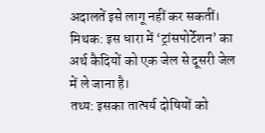अदालतें इसे लागू नहीं कर सकतीं।
मिथक: इस धारा में ‘ट्रांसपोर्टेशन’ का अर्थ कैदियों को एक जेल से दूसरी जेल में ले जाना है।
तथ्य: इसका तात्पर्य दोषियों को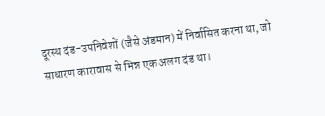दूरस्थ दंड-उपनिवेशों (जैसे अंडमान) में निर्वासित करना था, जो साधारण कारावास से भिन्न एक अलग दंड था।